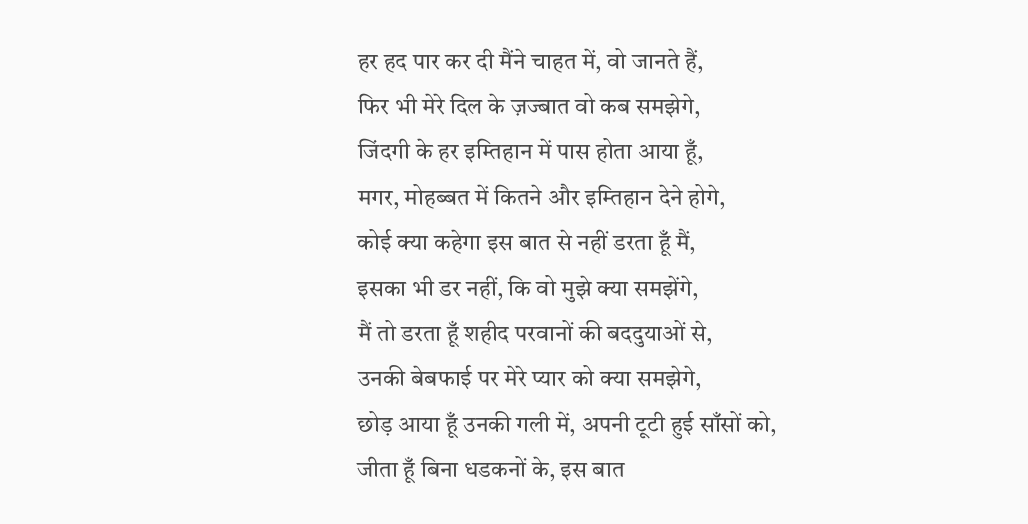हर हद पार कर दी मैंने चाहत में, वो जानते हैं,
फिर भी मेरे दिल के ज़ज्बात वो कब समझेगे,
जिंदगी के हर इम्तिहान में पास होता आया हूँ,
मगर, मोहब्बत में कितने और इम्तिहान देने होगे,
कोई क्या कहेगा इस बात से नहीं डरता हूँ मैं,
इसका भी डर नहीं, कि वो मुझे क्या समझेंगे,
मैं तो डरता हूँ शहीद परवानों की बददुयाओं से,
उनकी बेबफाई पर मेरे प्यार को क्या समझेगे,
छोड़ आया हूँ उनकी गली में, अपनी टूटी हुई साँसों को,
जीता हूँ बिना धडकनों के, इस बात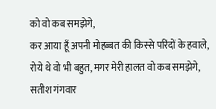को वो कब समझेगे,
कर आया हूँ अपनी मोहब्बत की किस्से परिंदों के हवाले,
रोये थे वो भी बहुत, मगर मेरी हालत वो कब समझेगे,
सतीश गंगवार